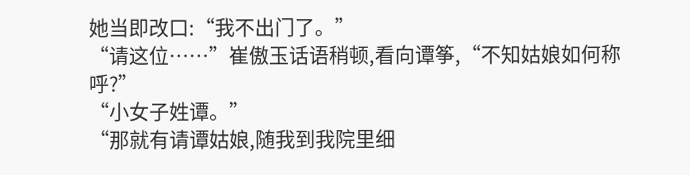她当即改口:“我不出门了。”
“请这位……”崔傲玉话语稍顿,看向谭筝,“不知姑娘如何称呼?”
“小女子姓谭。”
“那就有请谭姑娘,随我到我院里细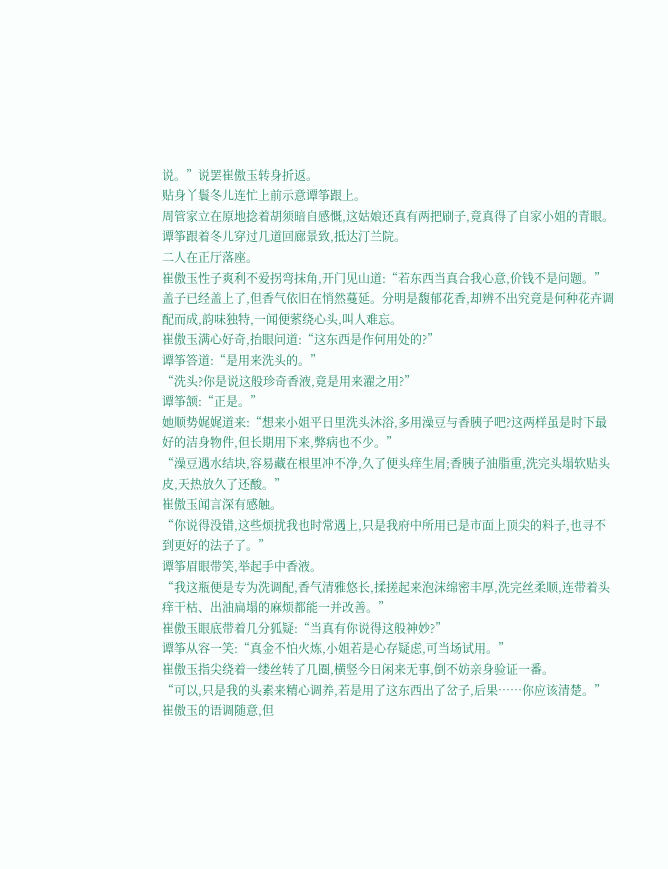说。”说罢崔傲玉转身折返。
贴身丫鬟冬儿连忙上前示意谭筝跟上。
周管家立在原地捻着胡须暗自感慨,这姑娘还真有两把刷子,竟真得了自家小姐的青眼。
谭筝跟着冬儿穿过几道回廊景致,抵达汀兰院。
二人在正厅落座。
崔傲玉性子爽利不爱拐弯抹角,开门见山道:“若东西当真合我心意,价钱不是问题。”
盖子已经盖上了,但香气依旧在悄然蔓延。分明是馥郁花香,却辨不出究竟是何种花卉调配而成,韵味独特,一闻便萦绕心头,叫人难忘。
崔傲玉满心好奇,抬眼问道:“这东西是作何用处的?”
谭筝答道:“是用来洗头的。”
“洗头?你是说这般珍奇香液,竟是用来濯之用?”
谭筝颔:“正是。”
她顺势娓娓道来:“想来小姐平日里洗头沐浴,多用澡豆与香胰子吧?这两样虽是时下最好的洁身物件,但长期用下来,弊病也不少。”
“澡豆遇水结块,容易藏在根里冲不净,久了便头痒生屑;香胰子油脂重,洗完头塌软贴头皮,天热放久了还酸。”
崔傲玉闻言深有感触。
“你说得没错,这些烦扰我也时常遇上,只是我府中所用已是市面上顶尖的料子,也寻不到更好的法子了。”
谭筝眉眼带笑,举起手中香液。
“我这瓶便是专为洗调配,香气清雅悠长,揉搓起来泡沫绵密丰厚,洗完丝柔顺,连带着头痒干枯、出油扁塌的麻烦都能一并改善。”
崔傲玉眼底带着几分狐疑:“当真有你说得这般神妙?”
谭筝从容一笑:“真金不怕火炼,小姐若是心存疑虑,可当场试用。”
崔傲玉指尖绕着一缕丝转了几圈,横竖今日闲来无事,倒不妨亲身验证一番。
“可以,只是我的头素来精心调养,若是用了这东西出了岔子,后果……你应该清楚。”
崔傲玉的语调随意,但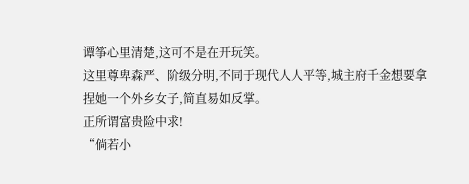谭筝心里清楚,这可不是在开玩笑。
这里尊卑森严、阶级分明,不同于现代人人平等,城主府千金想要拿捏她一个外乡女子,简直易如反掌。
正所谓富贵险中求!
“倘若小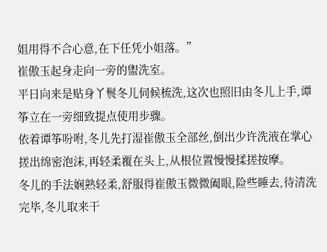姐用得不合心意,在下任凭小姐落。”
崔傲玉起身走向一旁的盥洗室。
平日向来是贴身丫鬟冬儿伺候梳洗,这次也照旧由冬儿上手,谭筝立在一旁细致提点使用步骤。
依着谭筝吩咐,冬儿先打湿崔傲玉全部丝,倒出少许洗液在掌心搓出绵密泡沫,再轻柔覆在头上,从根位置慢慢揉搓按摩。
冬儿的手法娴熟轻柔,舒服得崔傲玉微微阖眼,险些睡去,待清洗完毕,冬儿取来干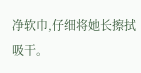净软巾,仔细将她长擦拭吸干。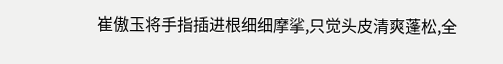崔傲玉将手指插进根细细摩挲,只觉头皮清爽蓬松,全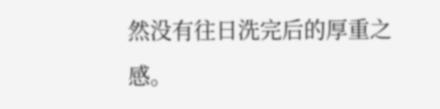然没有往日洗完后的厚重之感。